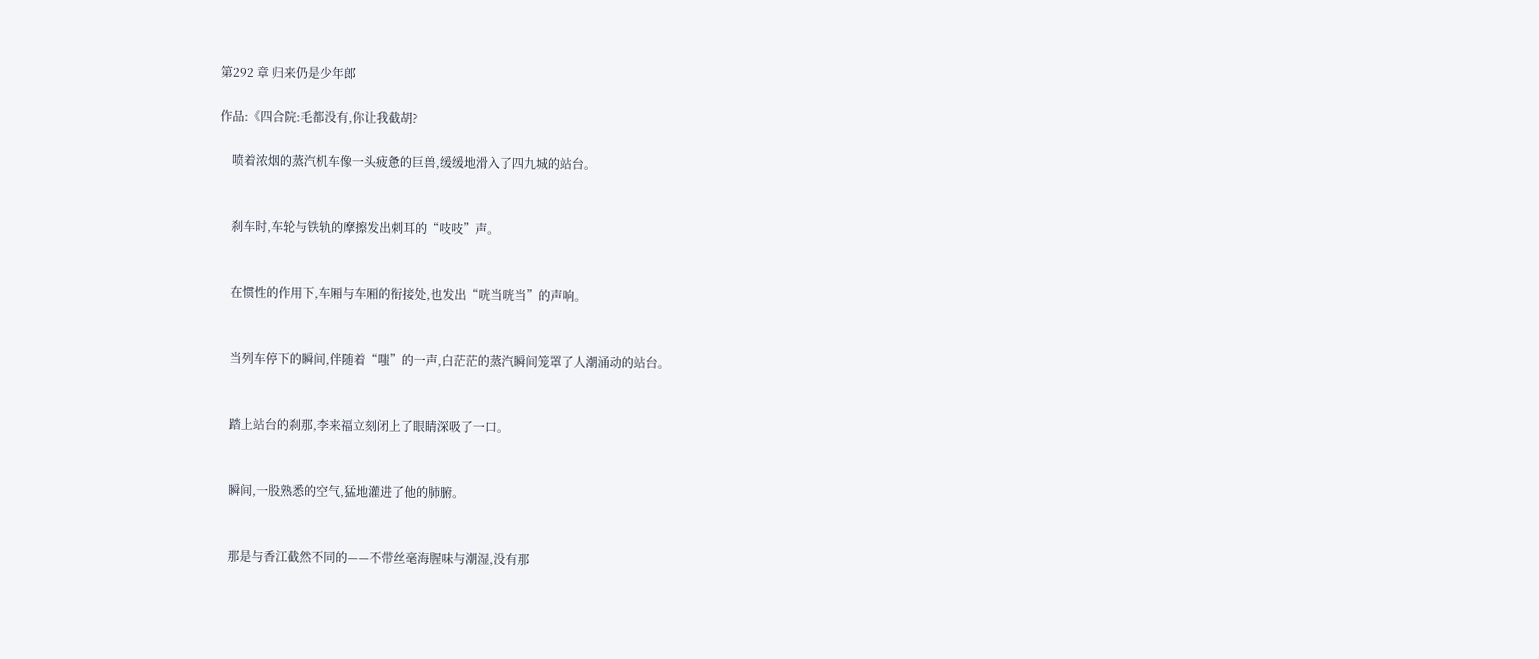第292 章 归来仍是少年郎

作品:《四合院:毛都没有,你让我截胡?

    喷着浓烟的蒸汽机车像一头疲惫的巨兽,缓缓地滑入了四九城的站台。


    刹车时,车轮与铁轨的摩擦发出刺耳的“吱吱”声。


    在惯性的作用下,车厢与车厢的衔接处,也发出“咣当咣当”的声响。


    当列车停下的瞬间,伴随着“嗤”的一声,白茫茫的蒸汽瞬间笼罩了人潮涌动的站台。


    踏上站台的刹那,李来福立刻闭上了眼睛深吸了一口。


    瞬间,一股熟悉的空气,猛地灌进了他的肺腑。


    那是与香江截然不同的——不带丝毫海腥味与潮湿,没有那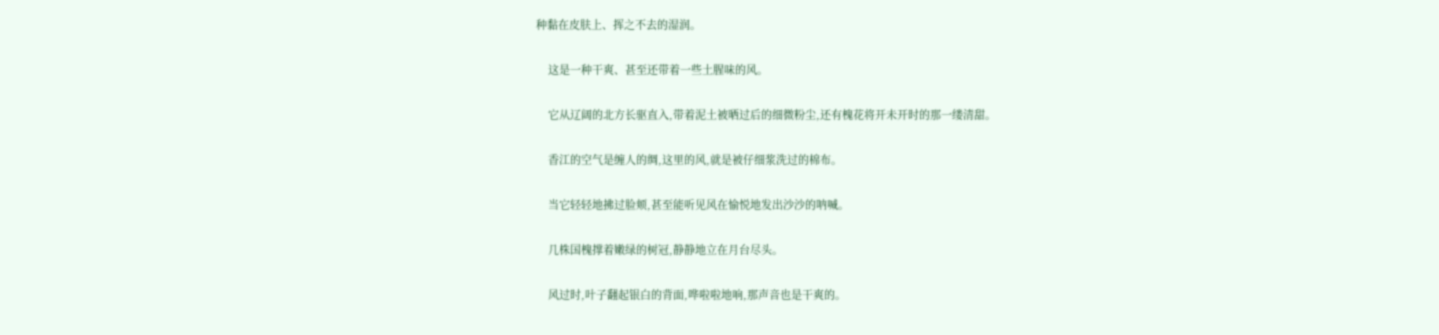种黏在皮肤上、挥之不去的湿润。


    这是一种干爽、甚至还带着一些土腥味的风。


    它从辽阔的北方长驱直入,带着泥土被晒过后的细微粉尘,还有槐花将开未开时的那一缕清甜。


    香江的空气是缠人的绸,这里的风,就是被仔细浆洗过的棉布。


    当它轻轻地拂过脸颊,甚至能听见风在愉悦地发出沙沙的呐喊。


    几株国槐撑着嫩绿的树冠,静静地立在月台尽头。


    风过时,叶子翻起银白的背面,哗啦啦地响,那声音也是干爽的。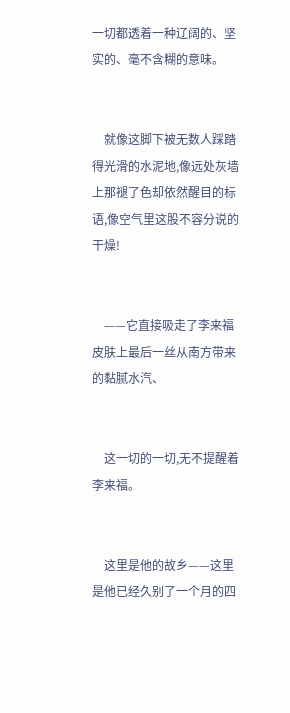一切都透着一种辽阔的、坚实的、毫不含糊的意味。


    就像这脚下被无数人踩踏得光滑的水泥地,像远处灰墙上那褪了色却依然醒目的标语,像空气里这股不容分说的干燥!


    ——它直接吸走了李来福皮肤上最后一丝从南方带来的黏腻水汽、


    这一切的一切,无不提醒着李来福。


    这里是他的故乡——这里是他已经久别了一个月的四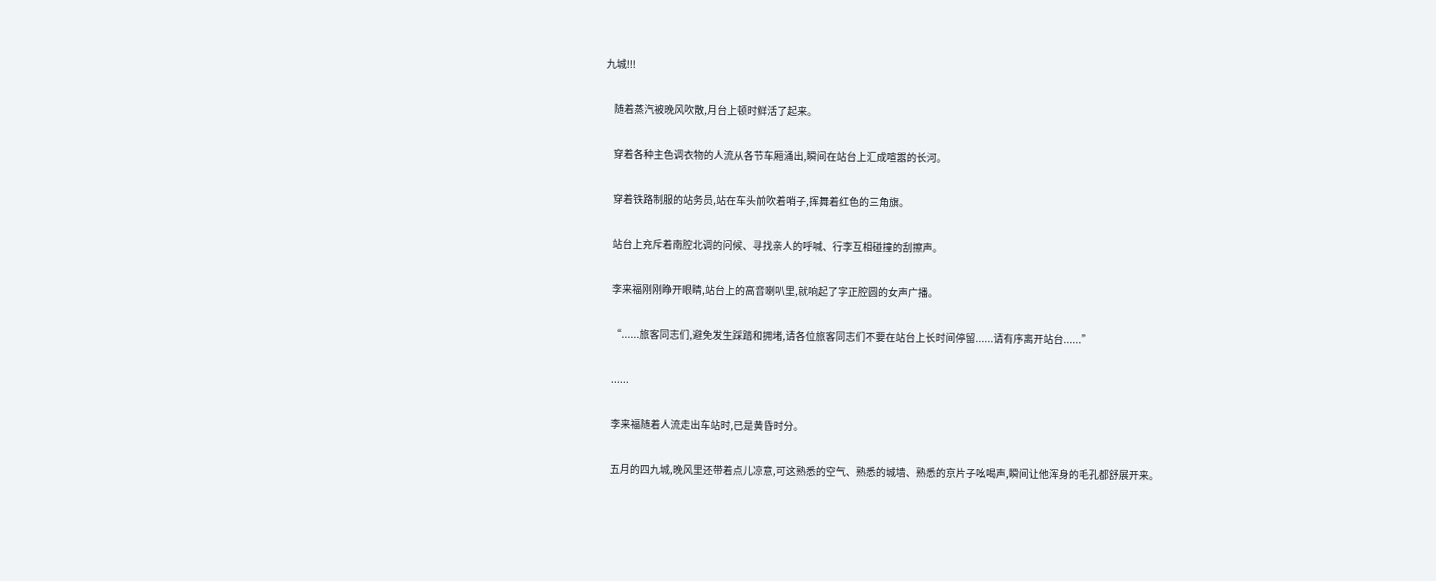九城!!!


    随着蒸汽被晚风吹散,月台上顿时鲜活了起来。


    穿着各种主色调衣物的人流从各节车厢涌出,瞬间在站台上汇成喧嚣的长河。


    穿着铁路制服的站务员,站在车头前吹着哨子,挥舞着红色的三角旗。


    站台上充斥着南腔北调的问候、寻找亲人的呼喊、行李互相碰撞的刮擦声。


    李来福刚刚睁开眼睛,站台上的高音喇叭里,就响起了字正腔圆的女声广播。


    “......旅客同志们,避免发生踩踏和拥堵,请各位旅客同志们不要在站台上长时间停留......请有序离开站台......”


    ......


    李来福随着人流走出车站时,已是黄昏时分。


    五月的四九城,晚风里还带着点儿凉意,可这熟悉的空气、熟悉的城墙、熟悉的京片子吆喝声,瞬间让他浑身的毛孔都舒展开来。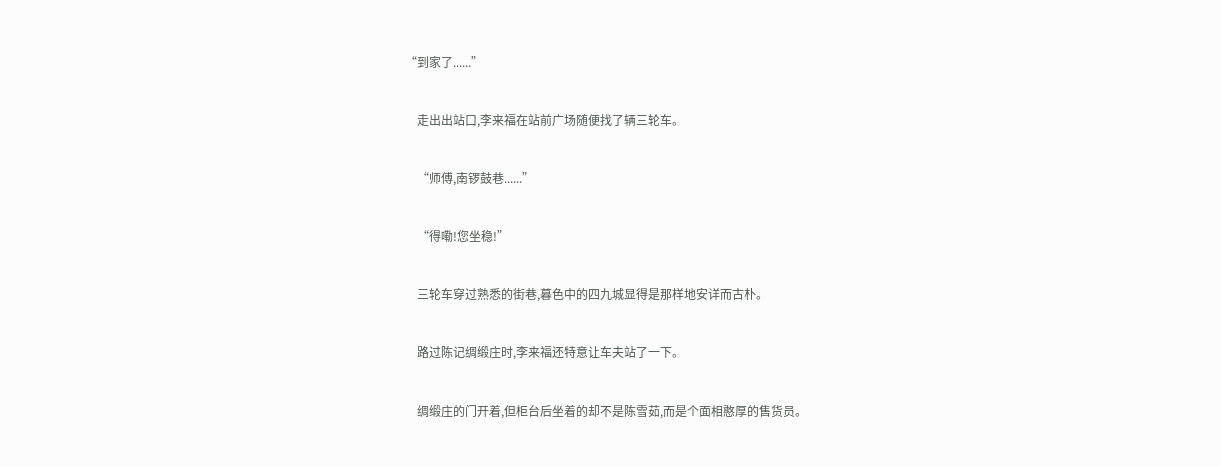“到家了......”


    走出出站口,李来福在站前广场随便找了辆三轮车。


    “师傅,南锣鼓巷......”


    “得嘞!您坐稳!”


    三轮车穿过熟悉的街巷,暮色中的四九城显得是那样地安详而古朴。


    路过陈记绸缎庄时,李来福还特意让车夫站了一下。


    绸缎庄的门开着,但柜台后坐着的却不是陈雪茹,而是个面相憨厚的售货员。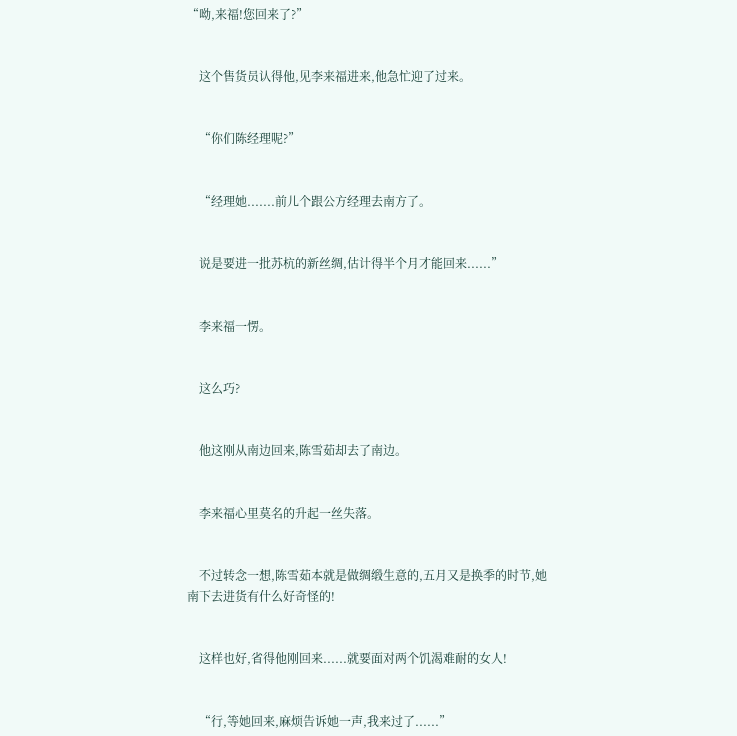“呦,来福!您回来了?”


    这个售货员认得他,见李来福进来,他急忙迎了过来。


    “你们陈经理呢?”


    “经理她.......前儿个跟公方经理去南方了。


    说是要进一批苏杭的新丝绸,估计得半个月才能回来......”


    李来福一愣。


    这么巧?


    他这刚从南边回来,陈雪茹却去了南边。


    李来福心里莫名的升起一丝失落。


    不过转念一想,陈雪茹本就是做绸缎生意的,五月又是换季的时节,她南下去进货有什么好奇怪的!


    这样也好,省得他刚回来......就要面对两个饥渴难耐的女人!


    “行,等她回来,麻烦告诉她一声,我来过了......”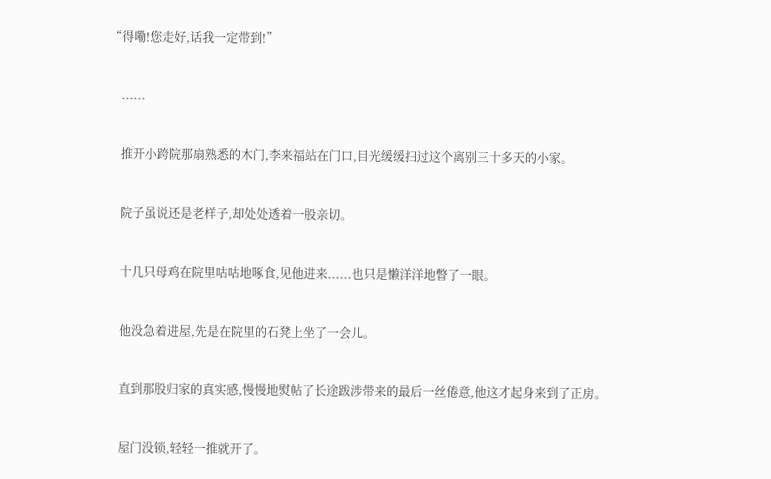“得嘞!您走好,话我一定带到!”


    ......


    推开小跨院那扇熟悉的木门,李来福站在门口,目光缓缓扫过这个离别三十多天的小家。


    院子虽说还是老样子,却处处透着一股亲切。


    十几只母鸡在院里咕咕地啄食,见他进来......也只是懒洋洋地瞥了一眼。


    他没急着进屋,先是在院里的石凳上坐了一会儿。


    直到那股归家的真实感,慢慢地熨帖了长途跋涉带来的最后一丝倦意,他这才起身来到了正房。


    屋门没锁,轻轻一推就开了。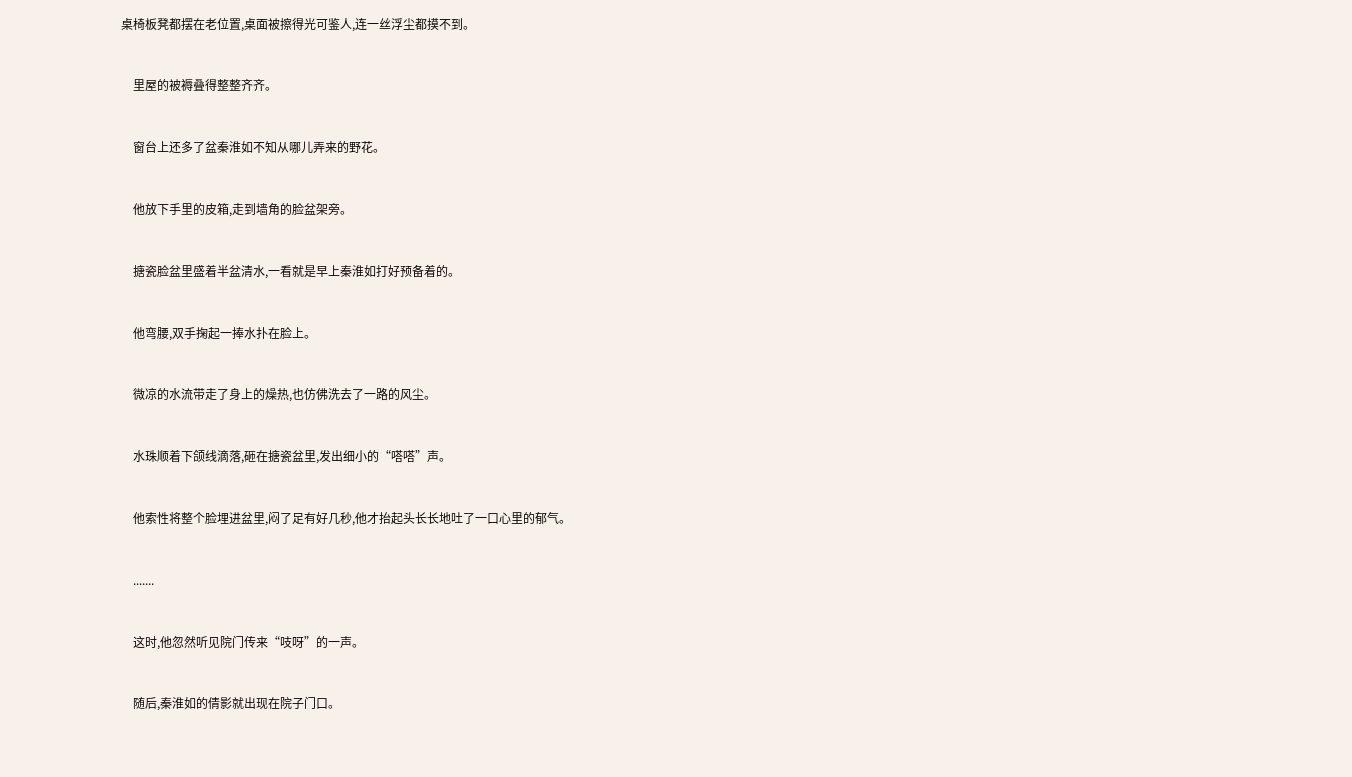桌椅板凳都摆在老位置,桌面被擦得光可鉴人,连一丝浮尘都摸不到。


    里屋的被褥叠得整整齐齐。


    窗台上还多了盆秦淮如不知从哪儿弄来的野花。


    他放下手里的皮箱,走到墙角的脸盆架旁。


    搪瓷脸盆里盛着半盆清水,一看就是早上秦淮如打好预备着的。


    他弯腰,双手掬起一捧水扑在脸上。


    微凉的水流带走了身上的燥热,也仿佛洗去了一路的风尘。


    水珠顺着下颌线滴落,砸在搪瓷盆里,发出细小的“嗒嗒”声。


    他索性将整个脸埋进盆里,闷了足有好几秒,他才抬起头长长地吐了一口心里的郁气。


    .......


    这时,他忽然听见院门传来“吱呀”的一声。


    随后,秦淮如的倩影就出现在院子门口。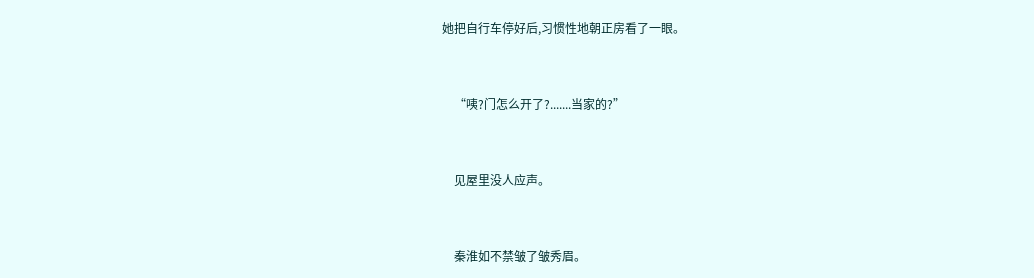她把自行车停好后,习惯性地朝正房看了一眼。


    “咦?门怎么开了?.......当家的?”


    见屋里没人应声。


    秦淮如不禁皱了皱秀眉。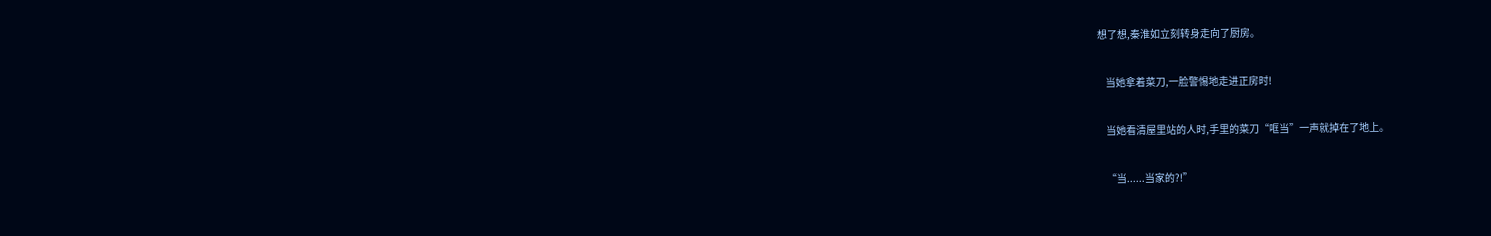想了想,秦淮如立刻转身走向了厨房。


    当她拿着菜刀,一脸警惕地走进正房时!


    当她看清屋里站的人时,手里的菜刀“哐当”一声就掉在了地上。


    “当......当家的?!”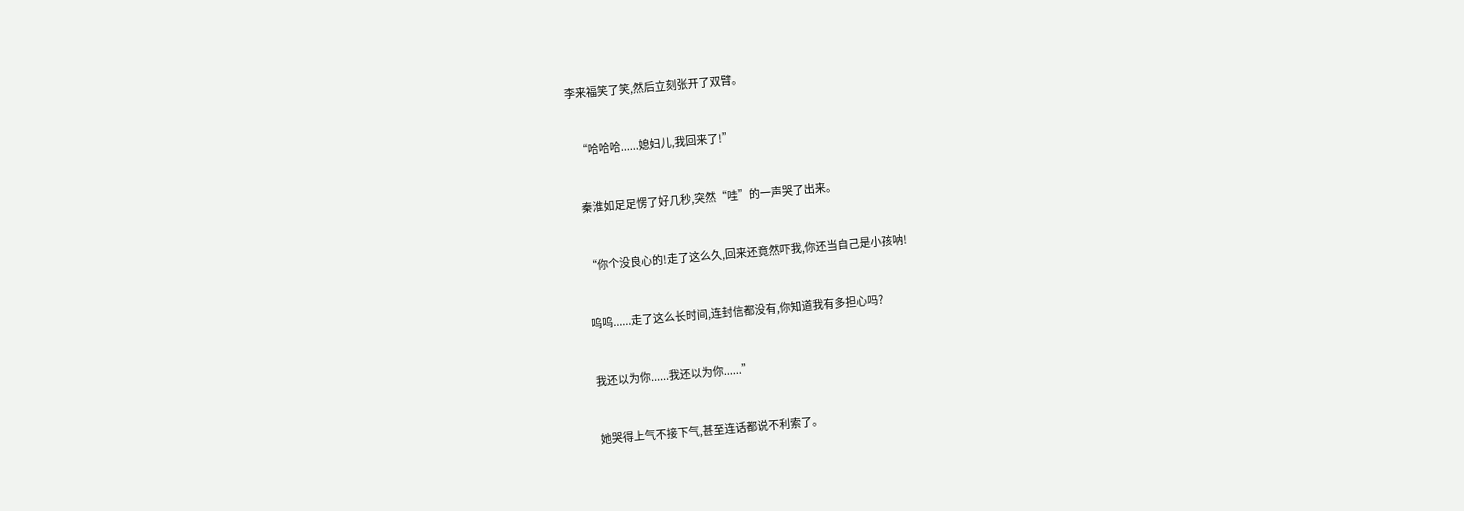李来福笑了笑,然后立刻张开了双臂。


    “哈哈哈......媳妇儿,我回来了!”


    秦淮如足足愣了好几秒,突然“哇”的一声哭了出来。


    “你个没良心的!走了这么久,回来还竟然吓我,你还当自己是小孩呐!


    呜呜......走了这么长时间,连封信都没有,你知道我有多担心吗?


    我还以为你......我还以为你......”


    她哭得上气不接下气,甚至连话都说不利索了。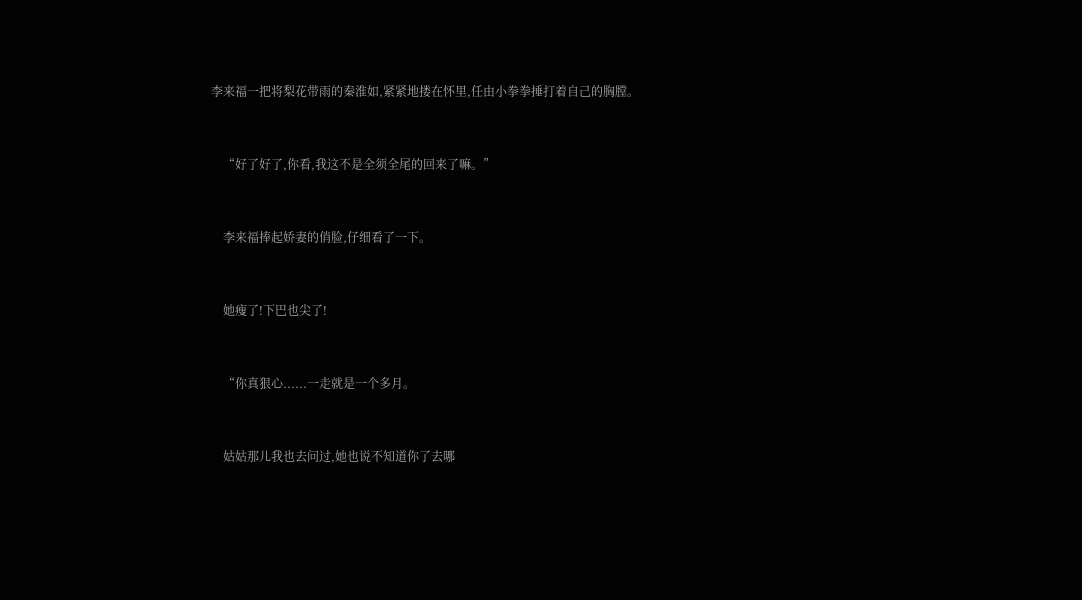李来福一把将梨花带雨的秦淮如,紧紧地搂在怀里,任由小拳拳捶打着自己的胸膛。


    “好了好了,你看,我这不是全须全尾的回来了嘛。”


    李来福捧起娇妻的俏脸,仔细看了一下。


    她瘦了!下巴也尖了!


    “你真狠心......一走就是一个多月。


    姑姑那儿我也去问过,她也说不知道你了去哪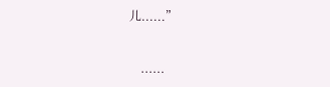儿......”


    ......